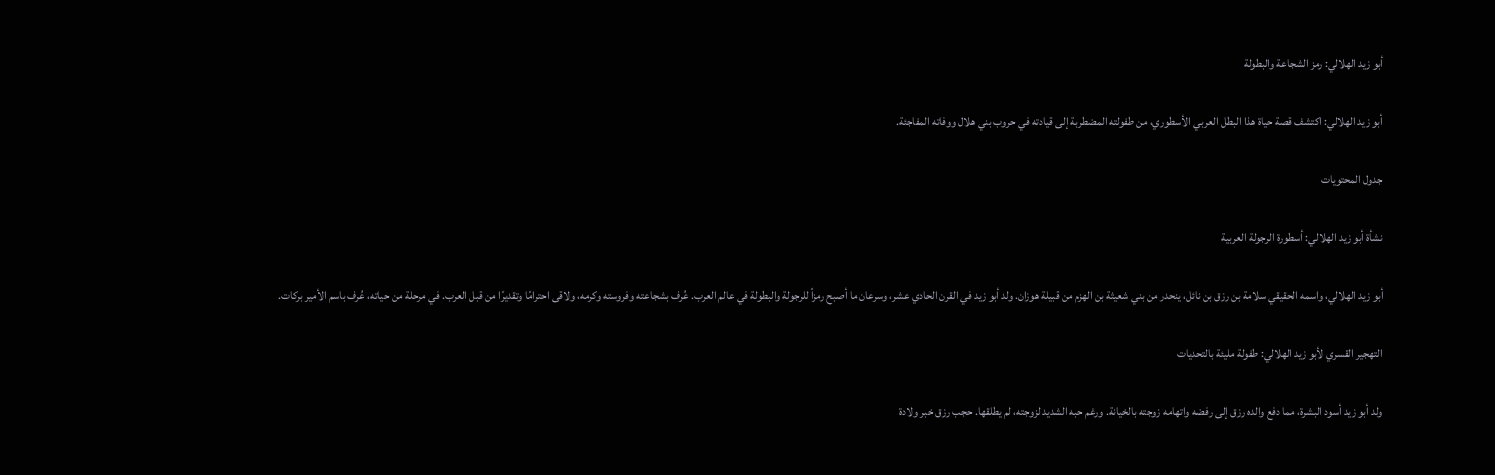أبو زيد الهلالي: رمز الشجاعة والبطولة

أبو زيد الهلالي: اكتشف قصة حياة هذا البطل العربي الأسطوري، من طفولته المضطربة إلى قيادته في حروب بني هلال ووفاته المفاجئة.

جدول المحتويات

نشأة أبو زيد الهلالي: أسطورة الرجولة العربية

أبو زيد الهلالي، واسمه الحقيقي سلامة بن رزق بن نائل، ينحدر من بني شعيثة بن الهزم من قبيلة هوزان. ولد أبو زيد في القرن الحادي عشر، وسرعان ما أصبح رمزاً للرجولة والبطولة في عالم العرب. عُرف بشجاعته وفروسته وكرمه، ولاقى احترامًا وتقديرًا من قبل العرب. في مرحلة من حياته، عُرف باسم الأمير بركات.

التهجير القسري لأبو زيد الهلالي: طفولة مليئة بالتحديات

ولد أبو زيد أسود البشرة، مما دفع والده رزق إلى رفضه واتهامه زوجته بالخيانة. ورغم حبه الشديد لزوجته، لم يطلقها. حجب رزق خبر ولادة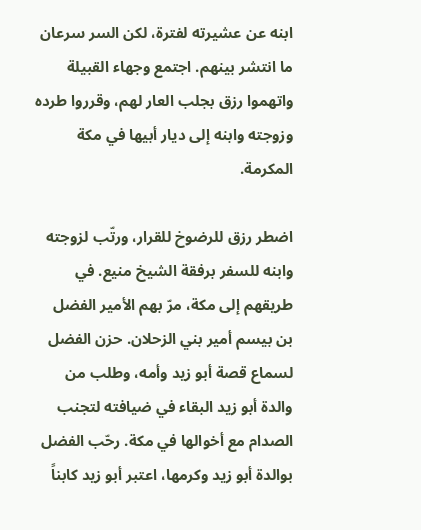ابنه عن عشيرته لفترة، لكن السر سرعان ما انتشر بينهم. اجتمع وجهاء القبيلة واتهموا رزق بجلب العار لهم، وقرروا طرده وزوجته وابنه إلى ديار أبيها في مكة المكرمة.

اضطر رزق للرضوخ للقرار، ورتّب لزوجته وابنه للسفر برفقة الشيخ منيع. في طريقهم إلى مكة، مرّ بهم الأمير الفضل بن بيسم أمير بني الزحلان. حزن الفضل لسماع قصة أبو زيد وأمه، وطلب من والدة أبو زيد البقاء في ضيافته لتجنب الصدام مع أخوالها في مكة. رحّب الفضل بوالدة أبو زيد وكرمها، اعتبر أبو زيد كابناً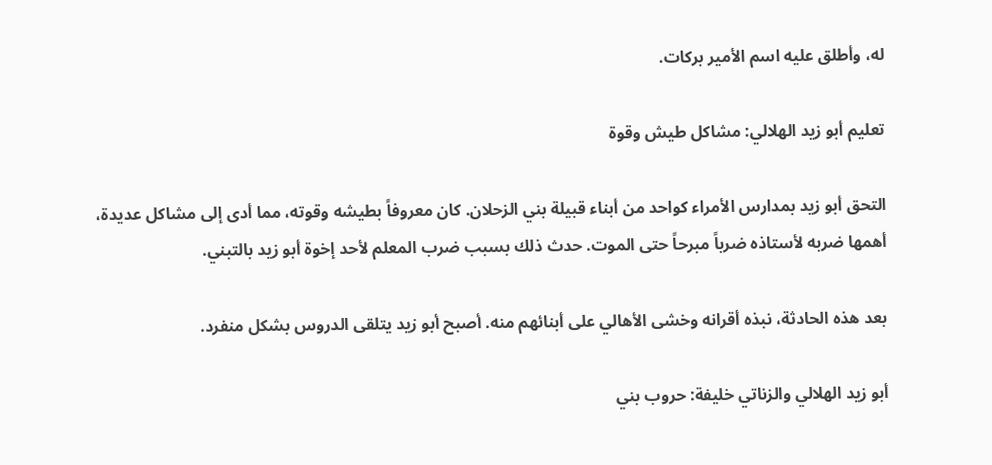له، وأطلق عليه اسم الأمير بركات.

تعليم أبو زيد الهلالي: مشاكل طيش وقوة

التحق أبو زيد بمدارس الأمراء كواحد من أبناء قبيلة بني الزحلان. كان معروفاً بطيشه وقوته، مما أدى إلى مشاكل عديدة، أهمها ضربه لأستاذه ضرباً مبرحاً حتى الموت. حدث ذلك بسبب ضرب المعلم لأحد إخوة أبو زيد بالتبني.

بعد هذه الحادثة، نبذه أقرانه وخشى الأهالي على أبنائهم منه. أصبح أبو زيد يتلقى الدروس بشكل منفرد.

أبو زيد الهلالي والزناتي خليفة: حروب بني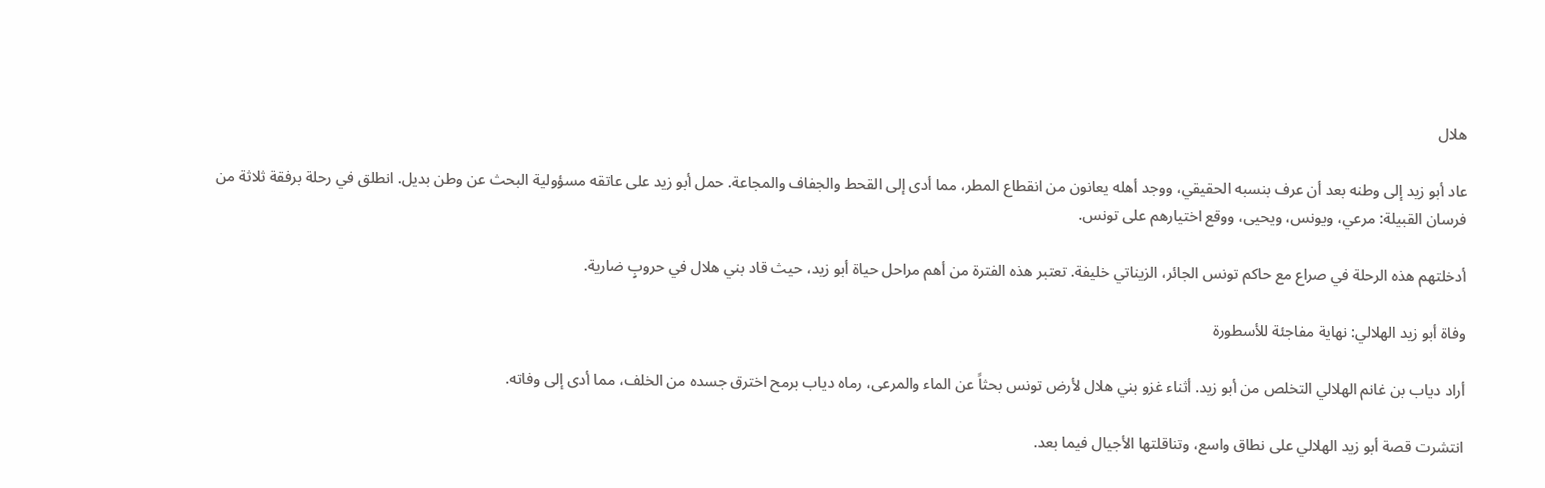هلال

عاد أبو زيد إلى وطنه بعد أن عرف بنسبه الحقيقي، ووجد أهله يعانون من انقطاع المطر، مما أدى إلى القحط والجفاف والمجاعة. حمل أبو زيد على عاتقه مسؤولية البحث عن وطن بديل. انطلق في رحلة برفقة ثلاثة من فرسان القبيلة: مرعي، ويونس، ويحيى، ووقع اختيارهم على تونس.

أدخلتهم هذه الرحلة في صراع مع حاكم تونس الجائر، الزيناتي خليفة. تعتبر هذه الفترة من أهم مراحل حياة أبو زيد، حيث قاد بني هلال في حروبٍ ضارية.

وفاة أبو زيد الهلالي: نهاية مفاجئة للأسطورة

أراد دياب بن غانم الهلالي التخلص من أبو زيد. أثناء غزو بني هلال لأرض تونس بحثاً عن الماء والمرعى، رماه دياب برمح اخترق جسده من الخلف، مما أدى إلى وفاته.

انتشرت قصة أبو زيد الهلالي على نطاق واسع، وتناقلتها الأجيال فيما بعد.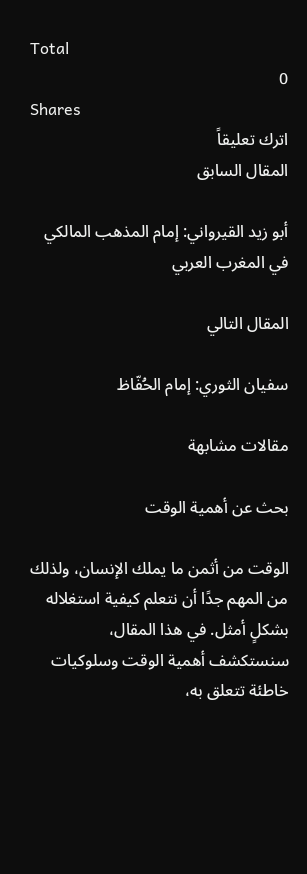Total
0
Shares
اترك تعليقاً
المقال السابق

أبو زيد القيرواني: إمام المذهب المالكي في المغرب العربي

المقال التالي

سفيان الثوري: إمام الحُفّاظ

مقالات مشابهة

بحث عن أهمية الوقت

الوقت من أثمن ما يملك الإنسان، ولذلك من المهم جدًا أن نتعلم كيفية استغلاله بشكلٍ أمثل. في هذا المقال، سنستكشف أهمية الوقت وسلوكيات خاطئة تتعلق به،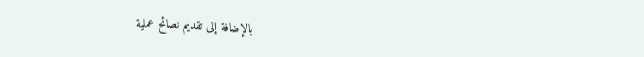بالإضافة إلى تقديم نصائح عملية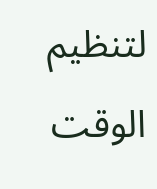لتنظيم الوقت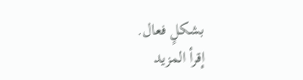بشكلٍ فعال.
إقرأ المزيد